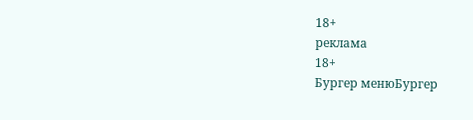18+
реклама
18+
Бургер менюБургер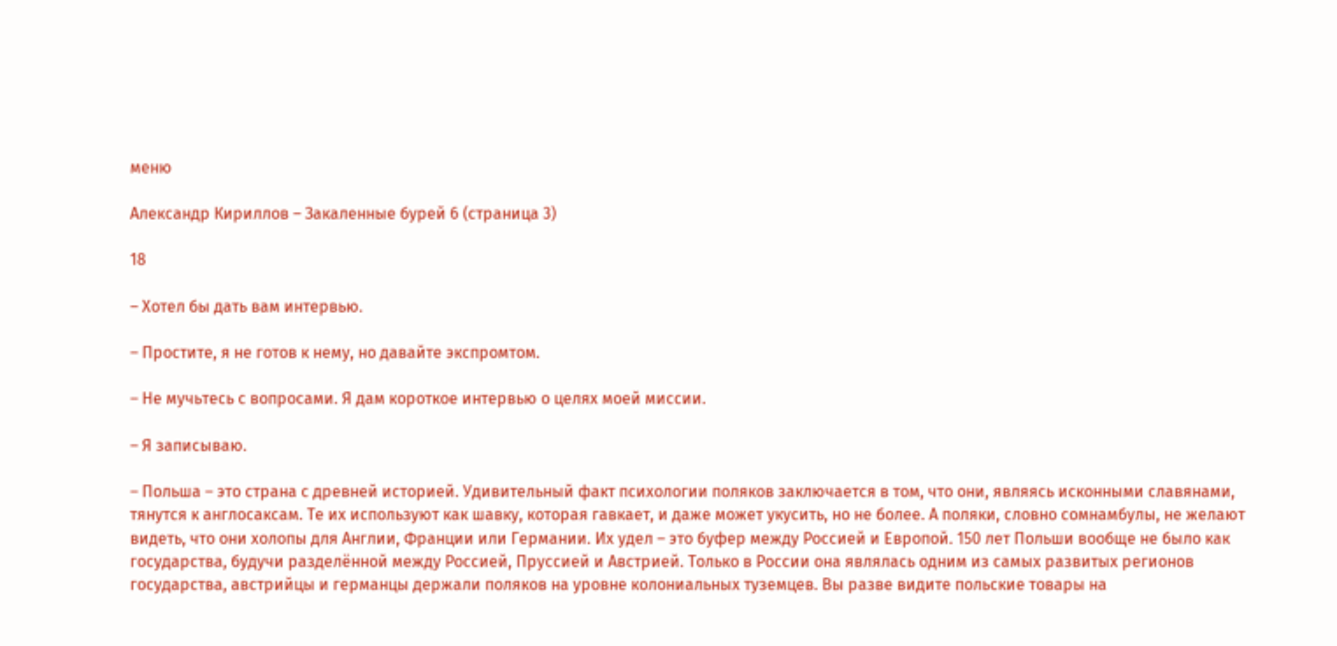меню

Александр Кириллов – Закаленные бурей 6 (страница 3)

18

– Хотел бы дать вам интервью.

– Простите, я не готов к нему, но давайте экспромтом.

– Не мучьтесь с вопросами. Я дам короткое интервью о целях моей миссии.

– Я записываю.

– Польша – это страна с древней историей. Удивительный факт психологии поляков заключается в том, что они, являясь исконными славянами, тянутся к англосаксам. Те их используют как шавку, которая гавкает, и даже может укусить, но не более. А поляки, словно сомнамбулы, не желают видеть, что они холопы для Англии, Франции или Германии. Их удел – это буфер между Россией и Европой. 150 лет Польши вообще не было как государства, будучи разделённой между Россией, Пруссией и Австрией. Только в России она являлась одним из самых развитых регионов государства, австрийцы и германцы держали поляков на уровне колониальных туземцев. Вы разве видите польские товары на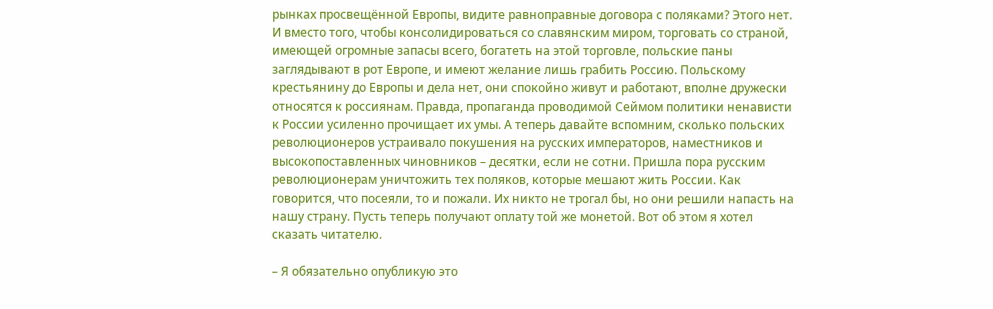рынках просвещённой Европы, видите равноправные договора с поляками? Этого нет. И вместо того, чтобы консолидироваться со славянским миром, торговать со страной, имеющей огромные запасы всего, богатеть на этой торговле, польские паны заглядывают в рот Европе, и имеют желание лишь грабить Россию. Польскому крестьянину до Европы и дела нет, они спокойно живут и работают, вполне дружески относятся к россиянам. Правда, пропаганда проводимой Сеймом политики ненависти к России усиленно прочищает их умы. А теперь давайте вспомним, сколько польских революционеров устраивало покушения на русских императоров, наместников и высокопоставленных чиновников – десятки, если не сотни. Пришла пора русским революционерам уничтожить тех поляков, которые мешают жить России. Как говорится, что посеяли, то и пожали. Их никто не трогал бы, но они решили напасть на нашу страну. Пусть теперь получают оплату той же монетой. Вот об этом я хотел сказать читателю.

– Я обязательно опубликую это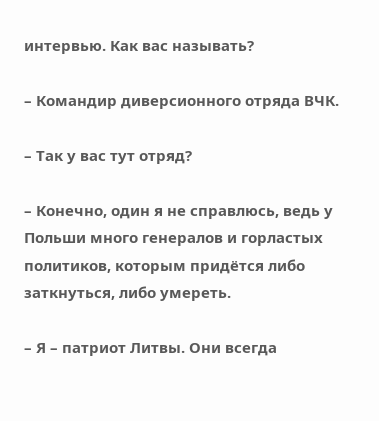интервью. Как вас называть?

– Командир диверсионного отряда ВЧК.

– Так у вас тут отряд?

– Конечно, один я не справлюсь, ведь у Польши много генералов и горластых политиков, которым придётся либо заткнуться, либо умереть.

– Я – патриот Литвы. Они всегда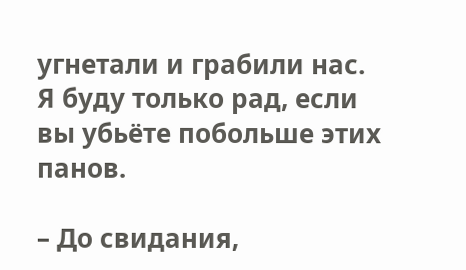угнетали и грабили нас. Я буду только рад, если вы убьёте побольше этих панов.

– До свидания,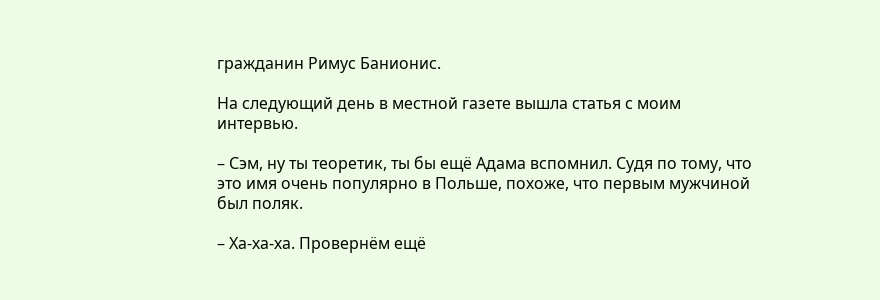гражданин Римус Банионис.

На следующий день в местной газете вышла статья с моим интервью.

– Сэм, ну ты теоретик, ты бы ещё Адама вспомнил. Судя по тому, что это имя очень популярно в Польше, похоже, что первым мужчиной был поляк.

– Ха-ха-ха. Провернём ещё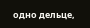одно дельце,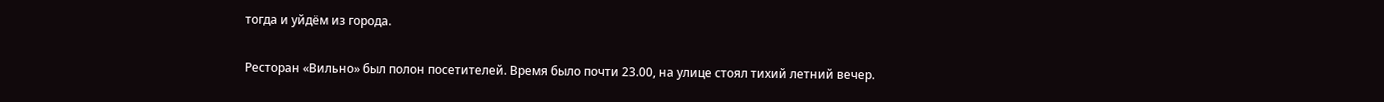тогда и уйдём из города.

Ресторан «Вильно» был полон посетителей. Время было почти 23.00, на улице стоял тихий летний вечер.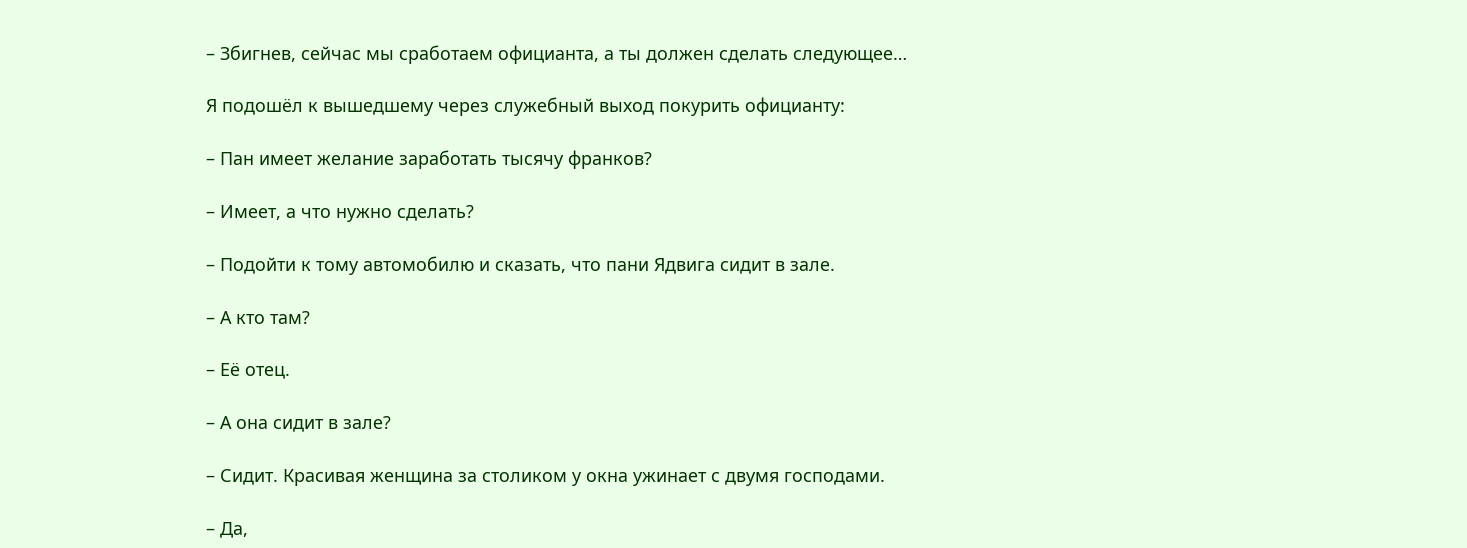– Збигнев, сейчас мы сработаем официанта, а ты должен сделать следующее…

Я подошёл к вышедшему через служебный выход покурить официанту:

– Пан имеет желание заработать тысячу франков?

– Имеет, а что нужно сделать?

– Подойти к тому автомобилю и сказать, что пани Ядвига сидит в зале.

– А кто там?

– Её отец.

– А она сидит в зале?

– Сидит. Красивая женщина за столиком у окна ужинает с двумя господами.

– Да,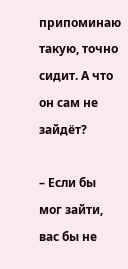припоминаю такую, точно сидит. А что он сам не зайдёт?

– Если бы мог зайти, вас бы не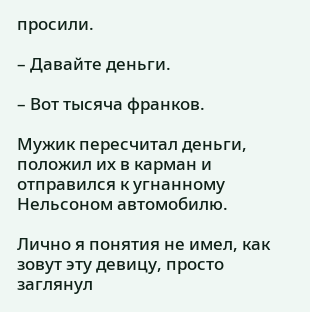просили.

– Давайте деньги.

– Вот тысяча франков.

Мужик пересчитал деньги, положил их в карман и отправился к угнанному Нельсоном автомобилю.

Лично я понятия не имел, как зовут эту девицу, просто заглянул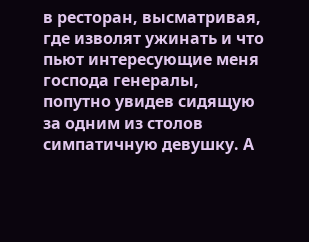в ресторан, высматривая, где изволят ужинать и что пьют интересующие меня господа генералы, попутно увидев сидящую за одним из столов симпатичную девушку. А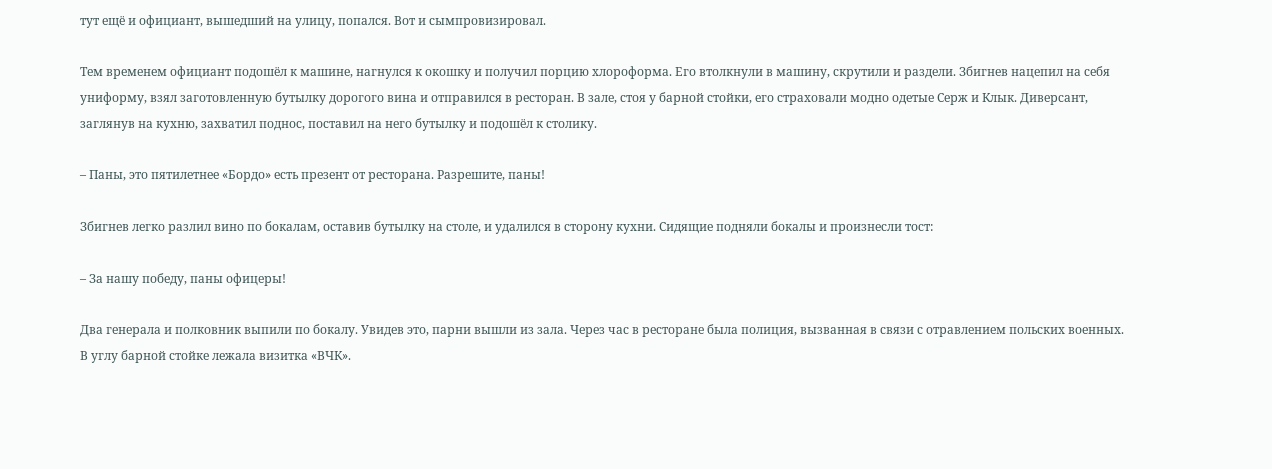тут ещё и официант, вышедший на улицу, попался. Вот и сымпровизировал.

Тем временем официант подошёл к машине, нагнулся к окошку и получил порцию хлороформа. Его втолкнули в машину, скрутили и раздели. Збигнев нацепил на себя униформу, взял заготовленную бутылку дорогого вина и отправился в ресторан. В зале, стоя у барной стойки, его страховали модно одетые Серж и Клык. Диверсант, заглянув на кухню, захватил поднос, поставил на него бутылку и подошёл к столику.

– Паны, это пятилетнее «Бордо» есть презент от ресторана. Разрешите, паны!

Збигнев легко разлил вино по бокалам, оставив бутылку на столе, и удалился в сторону кухни. Сидящие подняли бокалы и произнесли тост:

– За нашу победу, паны офицеры!

Два генерала и полковник выпили по бокалу. Увидев это, парни вышли из зала. Через час в ресторане была полиция, вызванная в связи с отравлением польских военных. В углу барной стойке лежала визитка «ВЧК».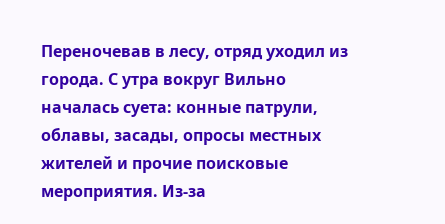Переночевав в лесу, отряд уходил из города. С утра вокруг Вильно началась суета: конные патрули, облавы, засады, опросы местных жителей и прочие поисковые мероприятия. Из-за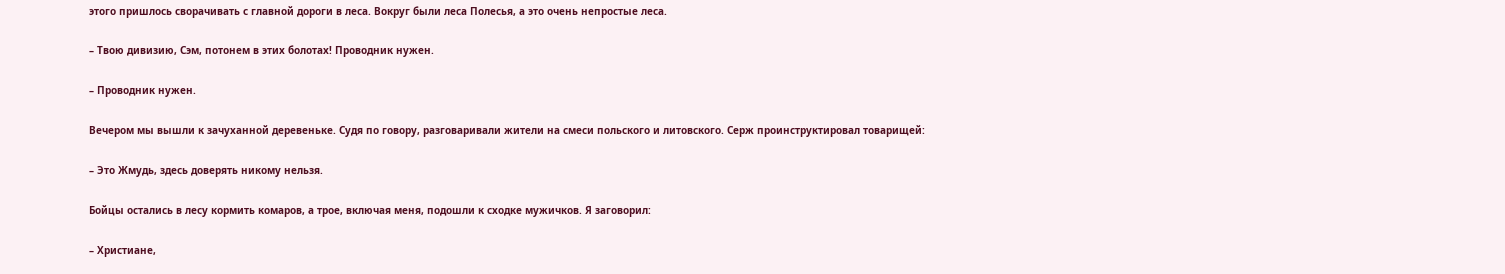этого пришлось сворачивать с главной дороги в леса. Вокруг были леса Полесья, а это очень непростые леса.

– Твою дивизию, Сэм, потонем в этих болотах! Проводник нужен.

– Проводник нужен.

Вечером мы вышли к зачуханной деревеньке. Судя по говору, разговаривали жители на смеси польского и литовского. Серж проинструктировал товарищей:

– Это Жмудь, здесь доверять никому нельзя.

Бойцы остались в лесу кормить комаров, а трое, включая меня, подошли к сходке мужичков. Я заговорил:

– Христиане,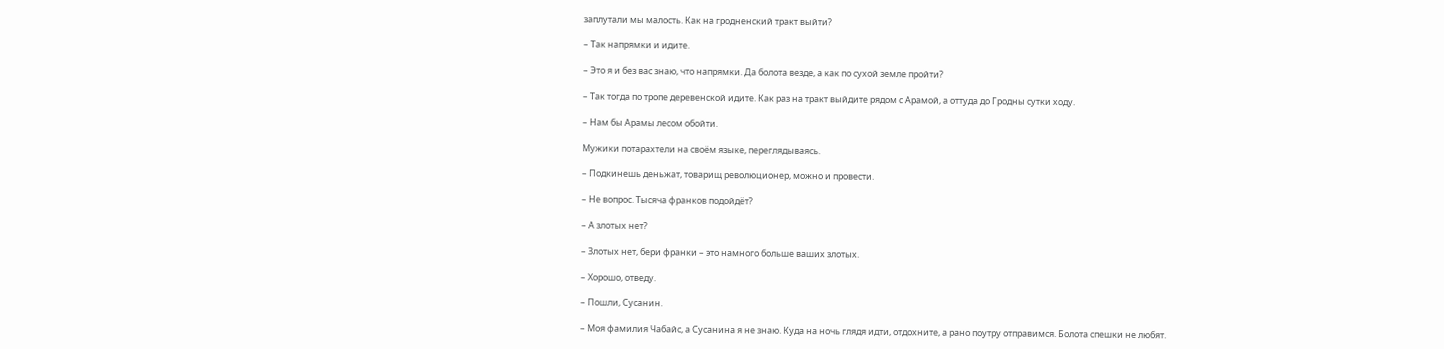заплутали мы малость. Как на гродненский тракт выйти?

– Так напрямки и идите.

– Это я и без вас знаю, что напрямки. Да болота везде, а как по сухой земле пройти?

– Так тогда по тропе деревенской идите. Как раз на тракт выйдите рядом с Арамой, а оттуда до Гродны сутки ходу.

– Нам бы Арамы лесом обойти.

Мужики потарахтели на своём языке, переглядываясь.

– Подкинешь деньжат, товарищ революционер, можно и провести.

– Не вопрос. Тысяча франков подойдёт?

– А злотых нет?

– Злотых нет, бери франки – это намного больше ваших злотых.

– Хорошо, отведу.

– Пошли, Сусанин.

– Моя фамилия Чабайс, а Сусанина я не знаю. Куда на ночь глядя идти, отдохните, а рано поутру отправимся. Болота спешки не любят.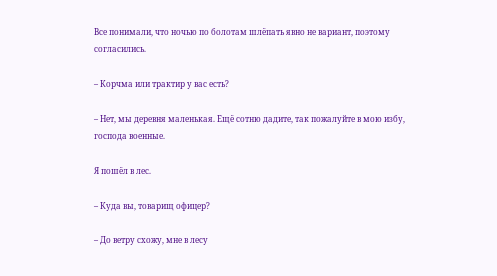Все понимали, что ночью по болотам шлёпать явно не вариант, поэтому согласились.

– Корчма или трактир у вас есть?

– Нет, мы деревня маленькая. Ещё сотню дадите, так пожалуйте в мою избу, господа военные.

Я пошёл в лес.

– Куда вы, товарищ офицер?

– До ветру схожу, мне в лесу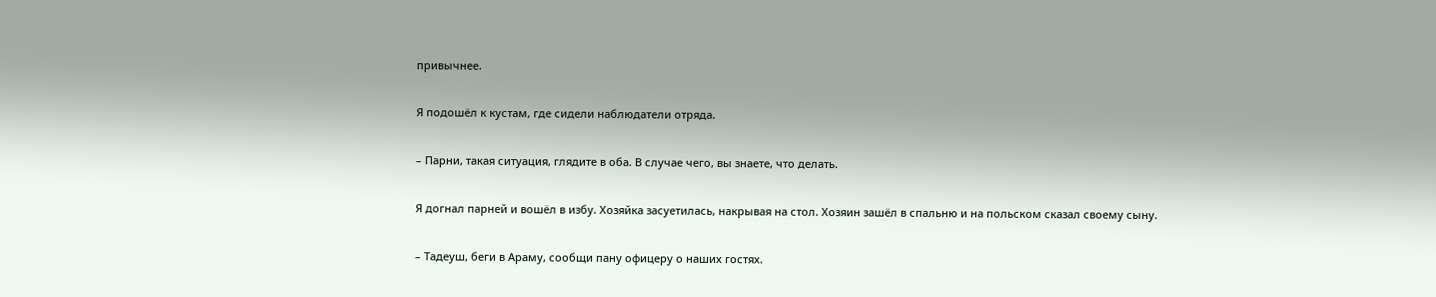привычнее.

Я подошёл к кустам, где сидели наблюдатели отряда.

– Парни, такая ситуация, глядите в оба. В случае чего, вы знаете, что делать.

Я догнал парней и вошёл в избу. Хозяйка засуетилась, накрывая на стол. Хозяин зашёл в спальню и на польском сказал своему сыну.

– Тадеуш, беги в Араму, сообщи пану офицеру о наших гостях.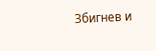Збигнев и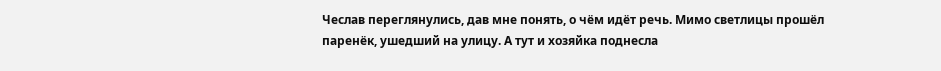Чеслав переглянулись, дав мне понять, о чём идёт речь. Мимо светлицы прошёл паренёк, ушедший на улицу. А тут и хозяйка поднесла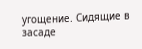угощение. Сидящие в засаде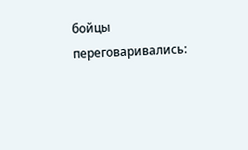бойцы переговаривались: